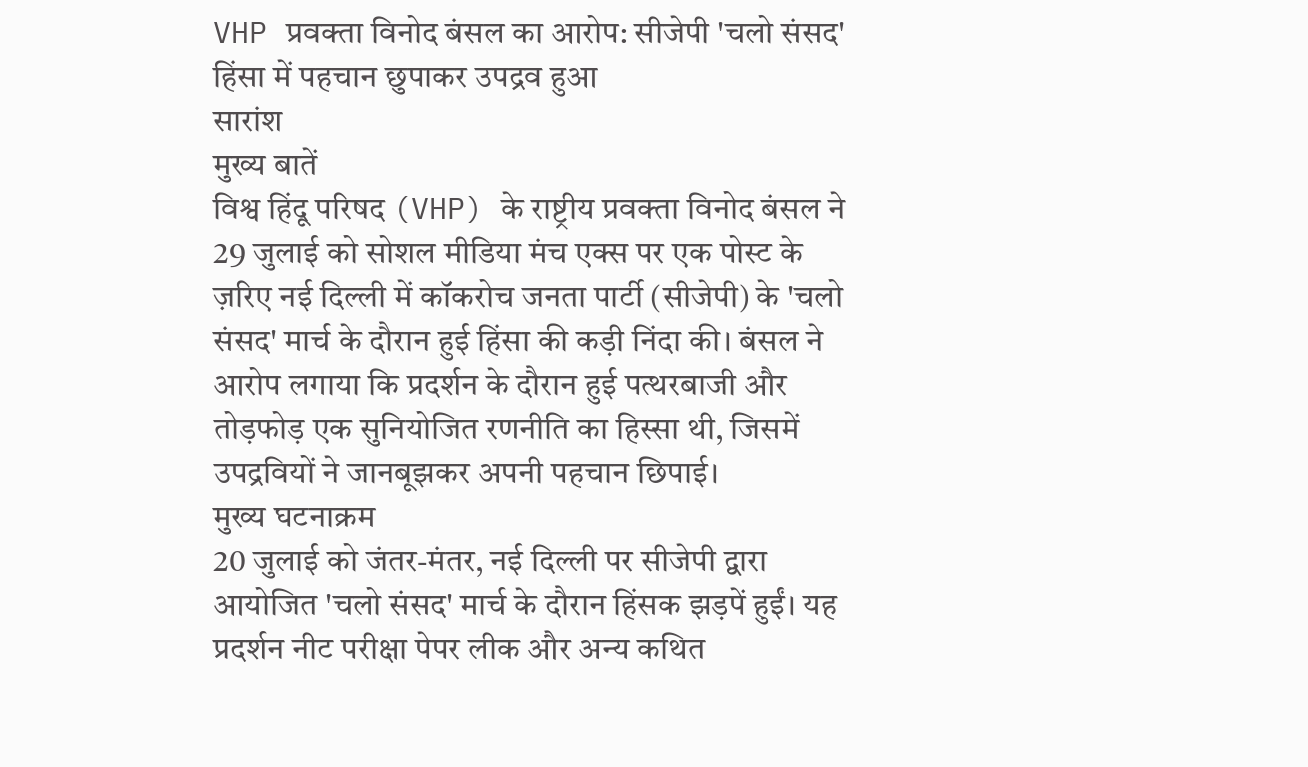VHP प्रवक्ता विनोद बंसल का आरोप: सीजेपी 'चलो संसद' हिंसा में पहचान छुपाकर उपद्रव हुआ
सारांश
मुख्य बातें
विश्व हिंदू परिषद (VHP) के राष्ट्रीय प्रवक्ता विनोद बंसल ने 29 जुलाई को सोशल मीडिया मंच एक्स पर एक पोस्ट के ज़रिए नई दिल्ली में कॉकरोच जनता पार्टी (सीजेपी) के 'चलो संसद' मार्च के दौरान हुई हिंसा की कड़ी निंदा की। बंसल ने आरोप लगाया कि प्रदर्शन के दौरान हुई पत्थरबाजी और तोड़फोड़ एक सुनियोजित रणनीति का हिस्सा थी, जिसमें उपद्रवियों ने जानबूझकर अपनी पहचान छिपाई।
मुख्य घटनाक्रम
20 जुलाई को जंतर-मंतर, नई दिल्ली पर सीजेपी द्वारा आयोजित 'चलो संसद' मार्च के दौरान हिंसक झड़पें हुईं। यह प्रदर्शन नीट परीक्षा पेपर लीक और अन्य कथित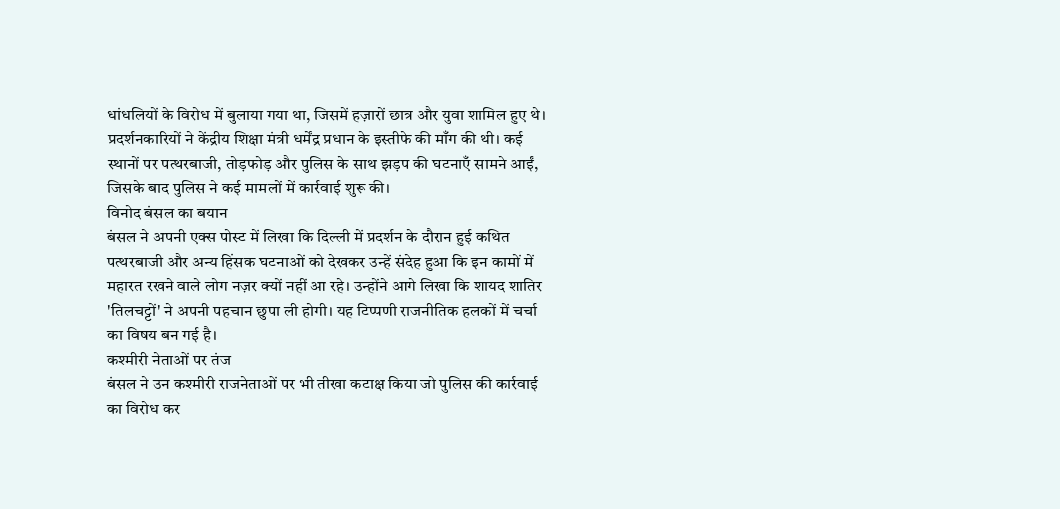धांधलियों के विरोध में बुलाया गया था, जिसमें हज़ारों छात्र और युवा शामिल हुए थे। प्रदर्शनकारियों ने केंद्रीय शिक्षा मंत्री धर्मेंद्र प्रधान के इस्तीफे की माँग की थी। कई स्थानों पर पत्थरबाजी, तोड़फोड़ और पुलिस के साथ झड़प की घटनाएँ सामने आईं, जिसके बाद पुलिस ने कई मामलों में कार्रवाई शुरू की।
विनोद बंसल का बयान
बंसल ने अपनी एक्स पोस्ट में लिखा कि दिल्ली में प्रदर्शन के दौरान हुई कथित पत्थरबाजी और अन्य हिंसक घटनाओं को देखकर उन्हें संदेह हुआ कि इन कामों में महारत रखने वाले लोग नज़र क्यों नहीं आ रहे। उन्होंने आगे लिखा कि शायद शातिर 'तिलचट्टों' ने अपनी पहचान छुपा ली होगी। यह टिप्पणी राजनीतिक हलकों में चर्चा का विषय बन गई है।
कश्मीरी नेताओं पर तंज
बंसल ने उन कश्मीरी राजनेताओं पर भी तीखा कटाक्ष किया जो पुलिस की कार्रवाई का विरोध कर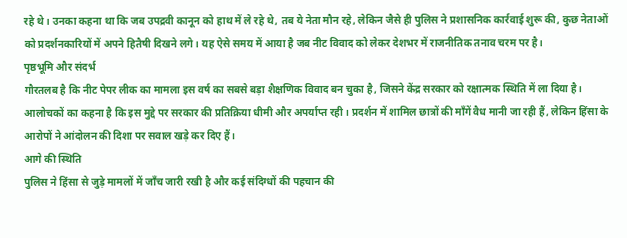रहे थे। उनका कहना था कि जब उपद्रवी कानून को हाथ में ले रहे थे, तब ये नेता मौन रहे, लेकिन जैसे ही पुलिस ने प्रशासनिक कार्रवाई शुरू की, कुछ नेताओं को प्रदर्शनकारियों में अपने हितैषी दिखने लगे। यह ऐसे समय में आया है जब नीट विवाद को लेकर देशभर में राजनीतिक तनाव चरम पर है।
पृष्ठभूमि और संदर्भ
गौरतलब है कि नीट पेपर लीक का मामला इस वर्ष का सबसे बड़ा शैक्षणिक विवाद बन चुका है, जिसने केंद्र सरकार को रक्षात्मक स्थिति में ला दिया है। आलोचकों का कहना है कि इस मुद्दे पर सरकार की प्रतिक्रिया धीमी और अपर्याप्त रही। प्रदर्शन में शामिल छात्रों की माँगें वैध मानी जा रही हैं, लेकिन हिंसा के आरोपों ने आंदोलन की दिशा पर सवाल खड़े कर दिए हैं।
आगे की स्थिति
पुलिस ने हिंसा से जुड़े मामलों में जाँच जारी रखी है और कई संदिग्धों की पहचान की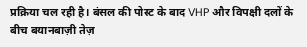प्रक्रिया चल रही है। बंसल की पोस्ट के बाद VHP और विपक्षी दलों के बीच बयानबाज़ी तेज़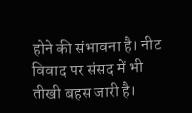होने की संभावना है। नीट विवाद पर संसद में भी तीखी बहस जारी है।